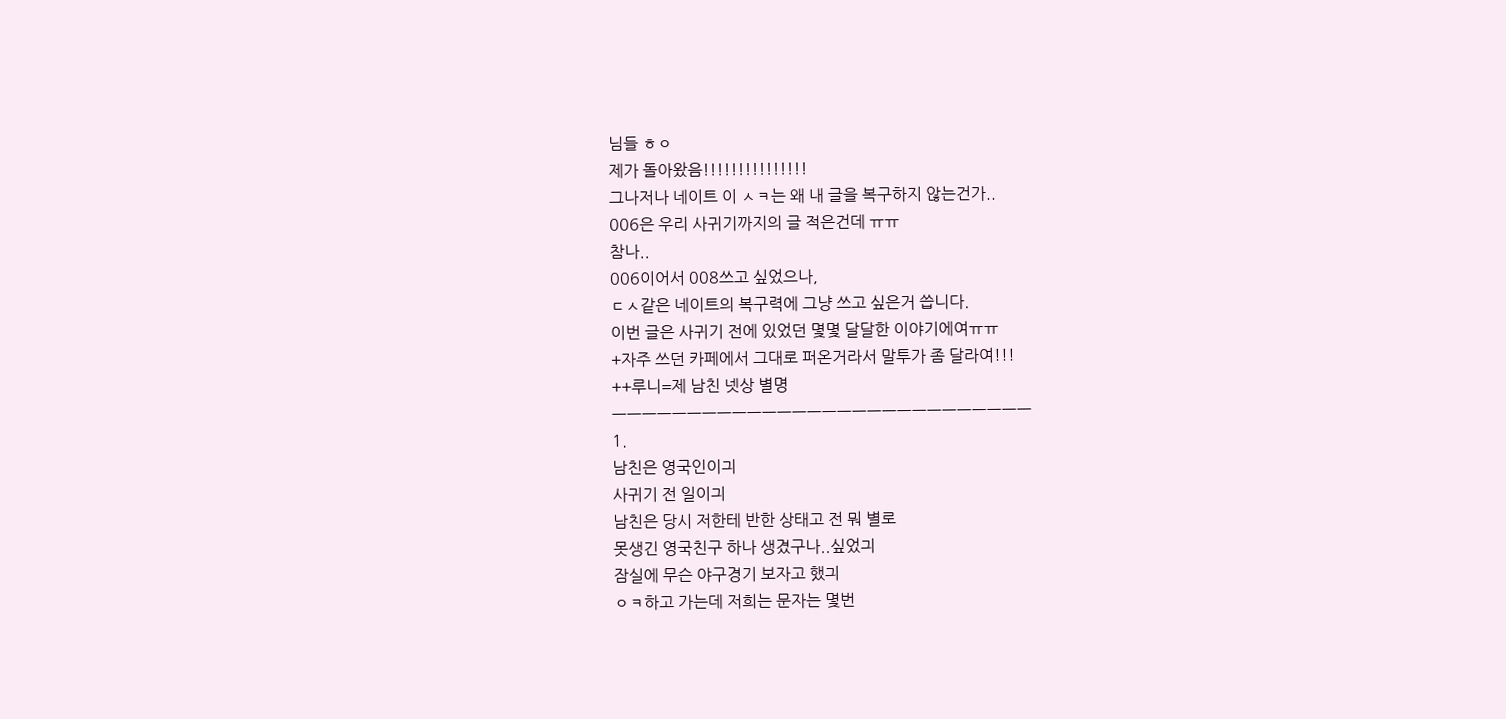님들 ㅎㅇ
제가 돌아왔음!!!!!!!!!!!!!!!
그나저나 네이트 이 ㅅㅋ는 왜 내 글을 복구하지 않는건가..
006은 우리 사귀기까지의 글 적은건데 ㅠㅠ
참나..
006이어서 008쓰고 싶었으나,
ㄷㅅ같은 네이트의 복구력에 그냥 쓰고 싶은거 씁니다.
이번 글은 사귀기 전에 있었던 몇몇 달달한 이야기에여ㅠㅠ
+자주 쓰던 카페에서 그대로 퍼온거라서 말투가 좀 달라여!!!
++루니=제 남친 넷상 별명
ㅡㅡㅡㅡㅡㅡㅡㅡㅡㅡㅡㅡㅡㅡㅡㅡㅡㅡㅡㅡㅡㅡㅡㅡㅡㅡㅡㅡ
1.
남친은 영국인이긔
사귀기 전 일이긔
남친은 당시 저한테 반한 상태고 전 뭐 별로
못생긴 영국친구 하나 생겼구나..싶었긔
잠실에 무슨 야구경기 보자고 했긔
ㅇㅋ하고 가는데 저희는 문자는 몇번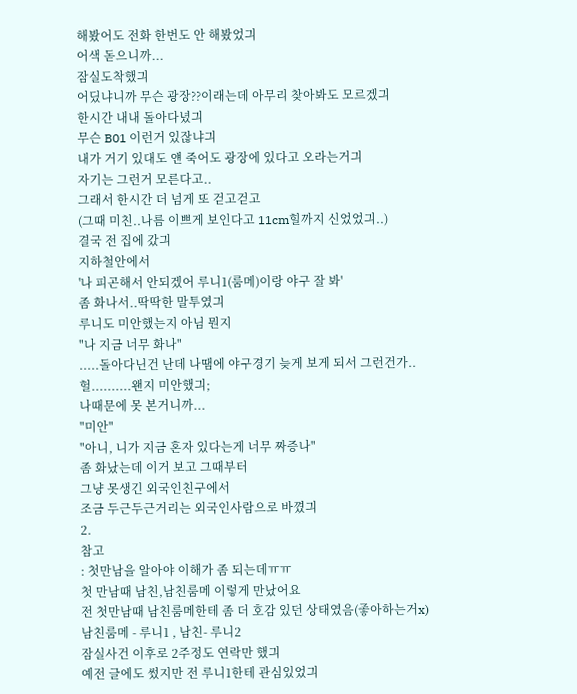해봤어도 전화 한번도 안 해봤었긔
어색 돋으니까...
잠실도착했긔
어딨냐니까 무슨 광장??이래는데 아무리 찾아봐도 모르겠긔
한시간 내내 돌아다녔긔
무슨 B01 이런거 있잖냐긔
내가 거기 있대도 얜 죽어도 광장에 있다고 오라는거긔
자기는 그런거 모른다고..
그래서 한시간 더 넘게 또 걷고걷고
(그때 미친..나름 이쁘게 보인다고 11cm힐까지 신었었긔..)
결국 전 집에 갔긔
지하철안에서
'나 피곤해서 안되겠어 루니1(룸메)이랑 야구 잘 봐'
좀 화나서..딱딱한 말투였긔
루니도 미안했는지 아님 뭔지
"나 지금 너무 화나"
.....돌아다닌건 난데 나땜에 야구경기 늦게 보게 되서 그런건가..
헐..........왠지 미안했긔;
나때문에 못 본거니까...
"미안"
"아니, 니가 지금 혼자 있다는게 너무 짜증나"
좀 화났는데 이거 보고 그때부터
그냥 못생긴 외국인친구에서
조금 두근두근거리는 외국인사람으로 바꼈긔
2.
참고
: 첫만남을 알아야 이해가 좀 되는데ㅠㅠ
첫 만남때 남친,남친룸메 이렇게 만났어요
전 첫만남때 남친룸메한테 좀 더 호감 있던 상태였음(좋아하는거x)
남친룸메 - 루니1 , 남친- 루니2
잠실사건 이후로 2주정도 연락만 했긔
예전 글에도 썼지만 전 루니1한테 관심있었긔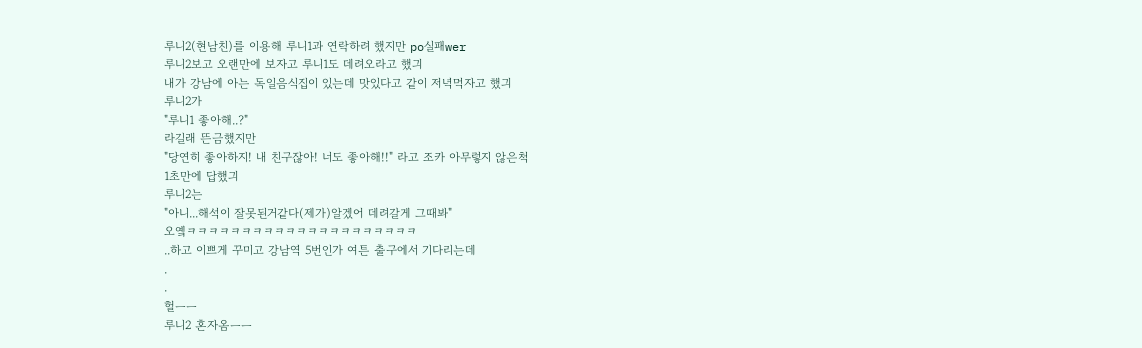루니2(현남친)를 이용해 루니1과 연락하려 했지만 po실패wer
루니2보고 오랜만에 보자고 루니1도 데려오라고 했긔
내가 강남에 아는 독일음식집이 있는데 맛있다고 같이 저녁먹자고 했긔
루니2가
"루니1 좋아해..?"
라길래 뜬금했지만
"당연히 좋아하지! 내 친구잖아! 너도 좋아해!!" 라고 조카 아무렇지 않은척
1초만에 답했긔
루니2는
"아니...해석이 잘못된거같다(제가)알겠어 데려갈게 그때봐"
오옠ㅋㅋㅋㅋㅋㅋㅋㅋㅋㅋㅋㅋㅋㅋㅋㅋㅋㅋㅋㅋㅋ
..하고 이쁘게 꾸미고 강남역 5번인가 여튼 출구에서 기다리는데
.
.
헐ㅡㅡ
루니2 혼자옴ㅡㅡ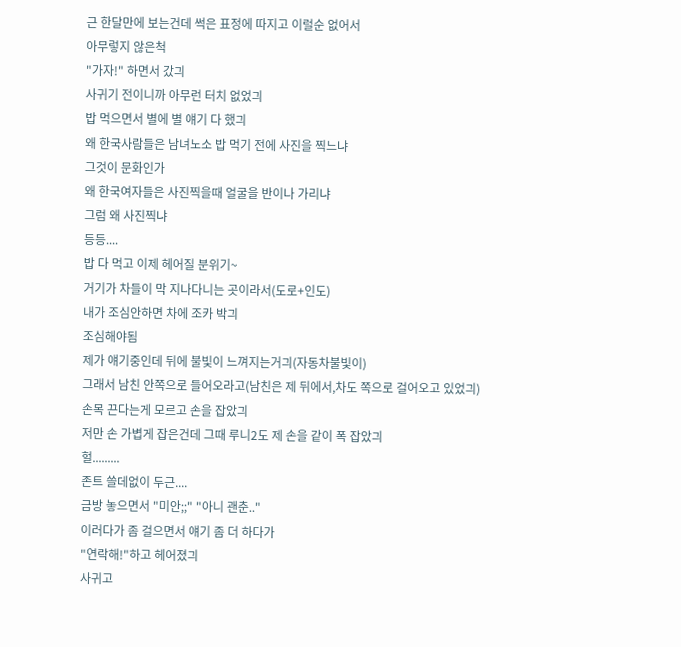근 한달만에 보는건데 썩은 표정에 따지고 이럴순 없어서
아무렇지 않은척
"가자!" 하면서 갔긔
사귀기 전이니까 아무런 터치 없었긔
밥 먹으면서 별에 별 얘기 다 했긔
왜 한국사람들은 남녀노소 밥 먹기 전에 사진을 찍느냐
그것이 문화인가
왜 한국여자들은 사진찍을때 얼굴을 반이나 가리냐
그럼 왜 사진찍냐
등등....
밥 다 먹고 이제 헤어질 분위기~
거기가 차들이 막 지나다니는 곳이라서(도로+인도)
내가 조심안하면 차에 조카 박긔
조심해야됨
제가 얘기중인데 뒤에 불빛이 느껴지는거긔(자동차불빛이)
그래서 남친 안쪽으로 들어오라고(남친은 제 뒤에서,차도 쪽으로 걸어오고 있었긔)
손목 끈다는게 모르고 손을 잡았긔
저만 손 가볍게 잡은건데 그때 루니2도 제 손을 같이 폭 잡았긔
헐.........
존트 쓸데없이 두근....
금방 놓으면서 "미안;;" "아니 괜춘.."
이러다가 좀 걸으면서 얘기 좀 더 하다가
"연락해!"하고 헤어졌긔
사귀고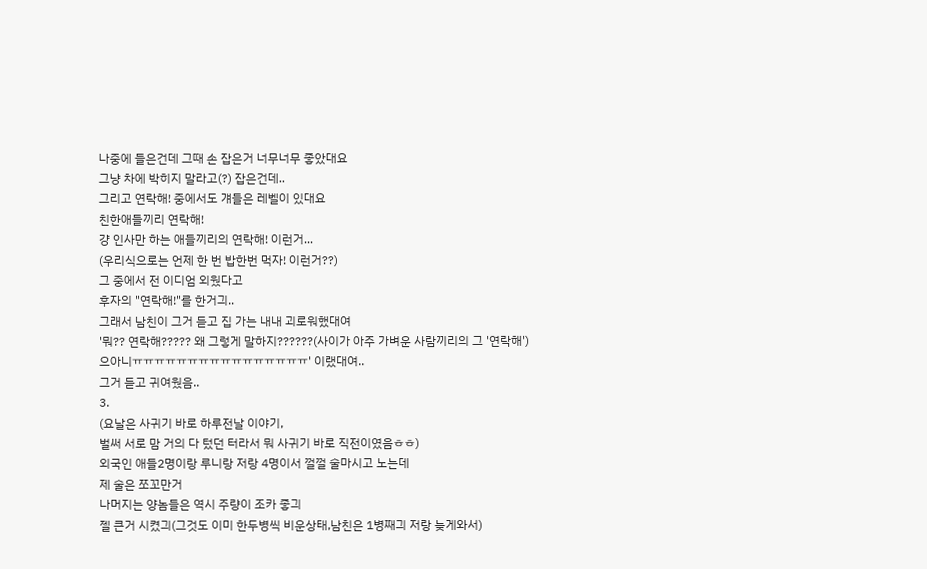나중에 들은건데 그때 손 잡은거 너무너무 좋았대요
그냥 차에 박히지 말라고(?) 잡은건데..
그리고 연락해! 중에서도 걔들은 레벨이 있대요
친한애들끼리 연락해!
걍 인사만 하는 애들끼리의 연락해! 이런거...
(우리식으로는 언제 한 번 밥한번 먹자! 이런거??)
그 중에서 전 이디엄 외웠다고
후자의 "연락해!"를 한거긔..
그래서 남친이 그거 듣고 집 가는 내내 괴로워했대여
'뭐?? 연락해????? 왜 그렇게 말하지??????(사이가 아주 가벼운 사람끼리의 그 '연락해')
으아니ㅠㅠㅠㅠㅠㅠㅠㅠㅠㅠㅠㅠㅠㅠㅠㅠ' 이랬대여..
그거 듣고 귀여웠음..
3.
(요날은 사귀기 바로 하루전날 이야기,
벌써 서로 맘 거의 다 텄던 터라서 뭐 사귀기 바로 직전이였음ㅎㅎ)
외국인 애들2명이랑 루니랑 저랑 4명이서 껄껄 술마시고 노는데
제 술은 쪼꼬만거
나머지는 양놈들은 역시 주량이 조카 좋긔
젤 큰거 시켰긔(그것도 이미 한두병씩 비운상태,남친은 1병째긔 저랑 늦게와서)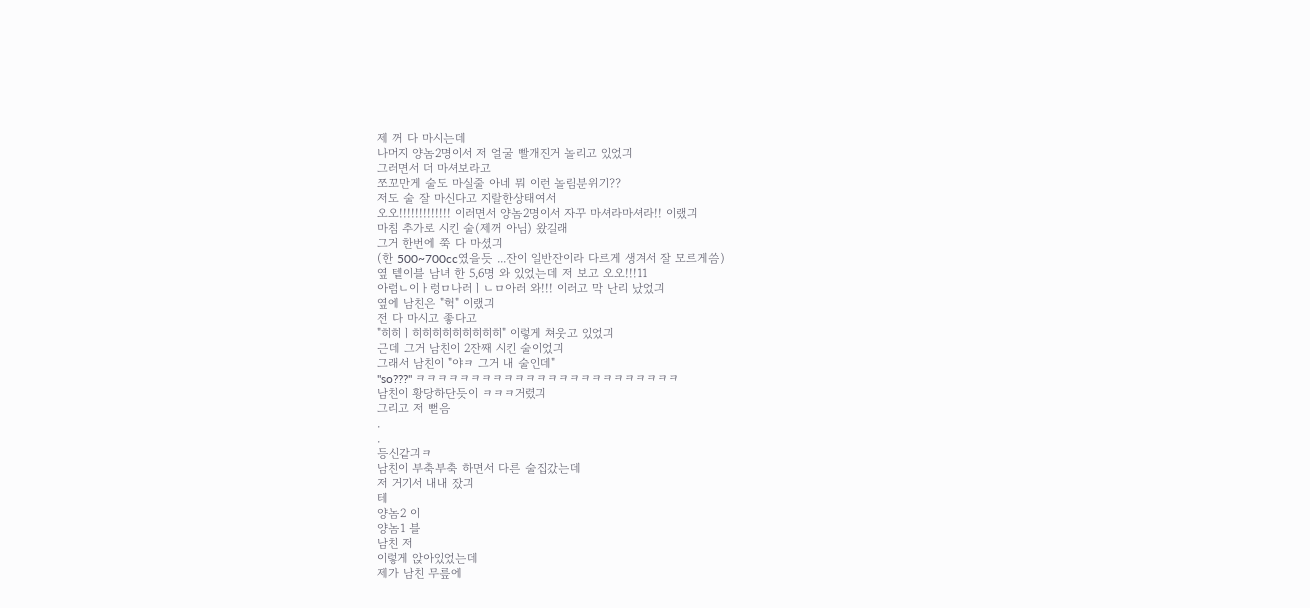제 꺼 다 마시는데
나머지 양놈2명이서 저 얼굴 빨개진거 놀리고 있었긔
그러면서 더 마셔보라고
쪼꼬만게 술도 마실줄 아네 뭐 이런 놀림분위기??
저도 술 잘 마신다고 지랄한상태여서
오오!!!!!!!!!!!!! 이러면서 양놈2명이서 자꾸 마셔라마셔라!! 이랬긔
마침 추가로 시킨 술(제꺼 아님) 왔길래
그거 한번에 쭉 다 마셨긔
(한 500~700cc였을듯 ...잔이 일반잔이라 다르게 생겨서 잘 모르게씀)
옆 텥이블 남녀 한 5,6명 와 있었는데 저 보고 오오!!!11
아럼ㄴ이ㅏ렁ㅁ나러ㅣㄴㅁ아러 와!!! 이러고 막 난리 났었긔
옆에 남친은 "헉" 이랬긔
전 다 마시고 좋다고
"히히ㅣ히히히히히히히히히" 이렇게 쳐웃고 있었긔
근데 그거 남친이 2잔째 시킨 술이었긔
그래서 남친이 "야ㅋ 그거 내 술인데"
"so???" ㅋㅋㅋㅋㅋㅋㅋㅋㅋㅋㅋㅋㅋㅋㅋㅋㅋㅋㅋㅋㅋㅋㅋㅋ
남친이 황당하단듯이 ㅋㅋㅋ거렸긔
그리고 저 뻗음
.
.
등신같긔ㅋ
남친이 부축부축 하면서 다른 술집갔는데
저 거기서 내내 잤긔
테
양놈2 이
양놈1 블
남친 저
이렇게 앉아있었는데
제가 남친 무릎에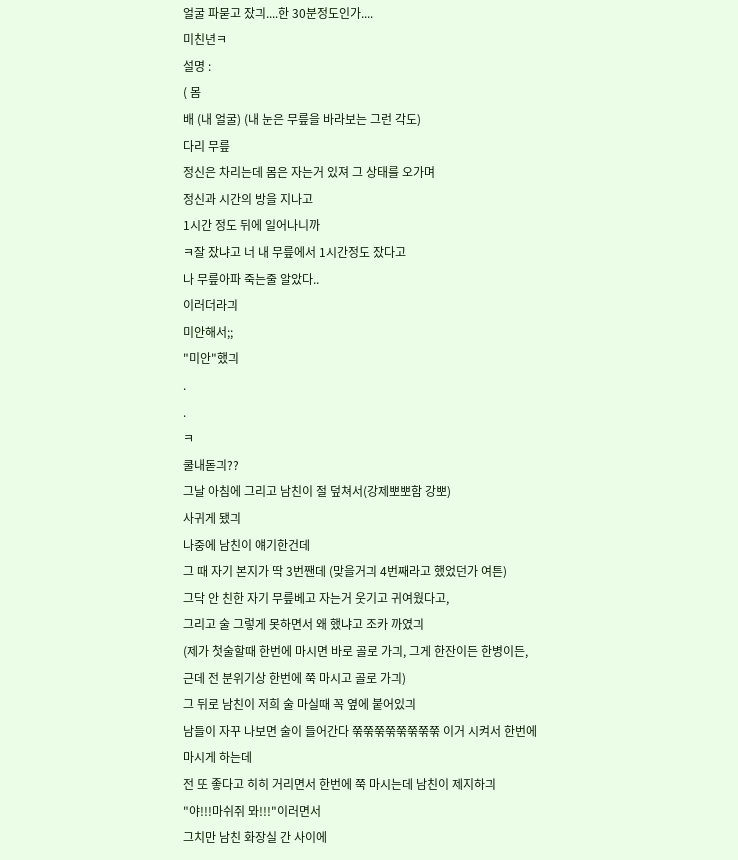얼굴 파묻고 잤긔....한 30분정도인가....
미친년ㅋ
설명 :
( 몸
배 (내 얼굴) (내 눈은 무릎을 바라보는 그런 각도)
다리 무릎
정신은 차리는데 몸은 자는거 있져 그 상태를 오가며
정신과 시간의 방을 지나고
1시간 정도 뒤에 일어나니까
ㅋ잘 잤냐고 너 내 무릎에서 1시간정도 잤다고
나 무릎아파 죽는줄 알았다..
이러더라긔
미안해서;;
"미안"했긔
.
.
ㅋ
쿨내돋긔??
그날 아침에 그리고 남친이 절 덮쳐서(강제뽀뽀함 강뽀)
사귀게 됐긔
나중에 남친이 얘기한건데
그 때 자기 본지가 딱 3번짼데 (맞을거긔 4번째라고 했었던가 여튼)
그닥 안 친한 자기 무릎베고 자는거 웃기고 귀여웠다고,
그리고 술 그렇게 못하면서 왜 했냐고 조카 까였긔
(제가 첫술할때 한번에 마시면 바로 골로 가긔, 그게 한잔이든 한병이든,
근데 전 분위기상 한번에 쭉 마시고 골로 가긔)
그 뒤로 남친이 저희 술 마실때 꼭 옆에 붙어있긔
남들이 자꾸 나보면 술이 들어간다 쭊쭊쭊쭊쭊쭊쭊쭊 이거 시켜서 한번에 마시게 하는데
전 또 좋다고 히히 거리면서 한번에 쭉 마시는데 남친이 제지하긔
"야!!!마쉬쥐 뫄!!!"이러면서
그치만 남친 화장실 간 사이에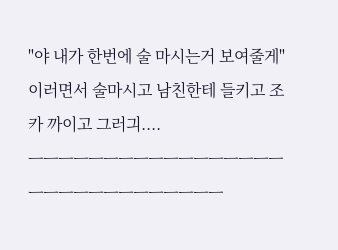"야 내가 한번에 술 마시는거 보여줄게" 이러면서 술마시고 남친한테 들키고 조카 까이고 그러긔....
ㅡㅡㅡㅡㅡㅡㅡㅡㅡㅡㅡㅡㅡㅡㅡㅡㅡㅡㅡㅡㅡㅡㅡㅡㅡㅡㅡㅡㅡㅡ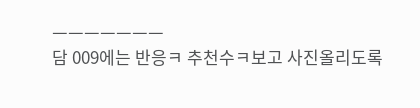ㅡㅡㅡㅡㅡㅡㅡ
담 009에는 반응ㅋ 추천수ㅋ보고 사진올리도록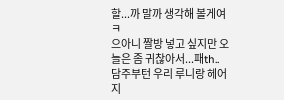할...까 말까 생각해 볼게여ㅋ
으아니 짤방 넣고 싶지만 오늘은 좀 귀찮아서...패th..
담주부턴 우리 루니랑 헤어지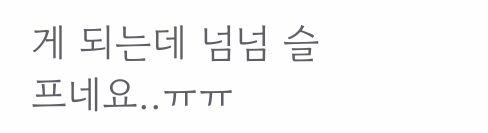게 되는데 넘넘 슬프네요..ㅠㅠ